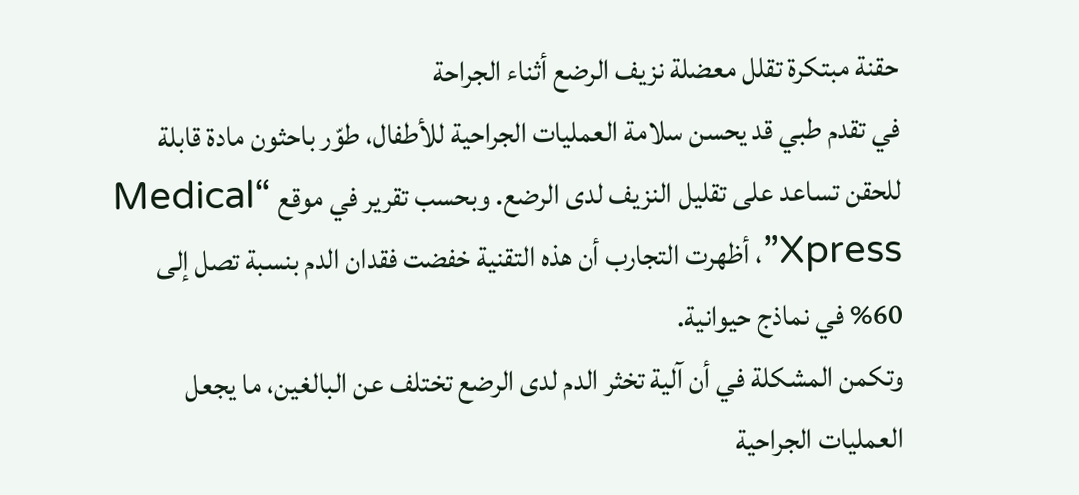حقنة مبتكرة تقلل معضلة نزيف الرضع أثناء الجراحة
في تقدم طبي قد يحسن سلامة العمليات الجراحية للأطفال، طوّر باحثون مادة قابلة للحقن تساعد على تقليل النزيف لدى الرضع. وبحسب تقرير في موقع “Medical Xpress”، أظهرت التجارب أن هذه التقنية خفضت فقدان الدم بنسبة تصل إلى 60% في نماذج حيوانية.
وتكمن المشكلة في أن آلية تخثر الدم لدى الرضع تختلف عن البالغين، ما يجعل العمليات الجراحية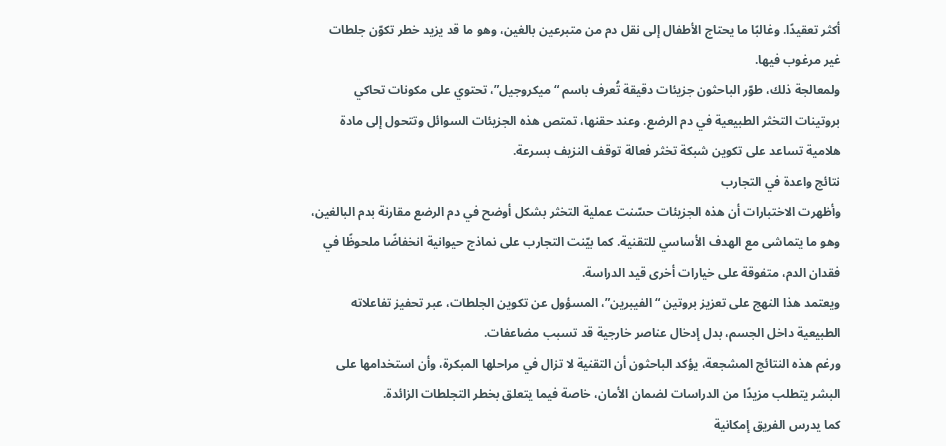أكثر تعقيدًا. وغالبًا ما يحتاج الأطفال إلى نقل دم من متبرعين بالغين، وهو ما قد يزيد خطر تكوّن جلطات غير مرغوب فيها.
ولمعالجة ذلك، طوّر الباحثون جزيئات دقيقة تُعرف باسم “ميكروجيل”، تحتوي على مكونات تحاكي بروتينات التخثر الطبيعية في دم الرضع. وعند حقنها، تمتص هذه الجزيئات السوائل وتتحول إلى مادة هلامية تساعد على تكوين شبكة تخثر فعالة توقف النزيف بسرعة.
نتائج واعدة في التجارب
وأظهرت الاختبارات أن هذه الجزيئات حسّنت عملية التخثر بشكل أوضح في دم الرضع مقارنة بدم البالغين، وهو ما يتماشى مع الهدف الأساسي للتقنية. كما بيّنت التجارب على نماذج حيوانية انخفاضًا ملحوظًا في فقدان الدم، متفوقة على خيارات أخرى قيد الدراسة.
ويعتمد هذا النهج على تعزيز بروتين “الفيبرين”، المسؤول عن تكوين الجلطات، عبر تحفيز تفاعلاته الطبيعية داخل الجسم، بدل إدخال عناصر خارجية قد تسبب مضاعفات.
ورغم هذه النتائج المشجعة، يؤكد الباحثون أن التقنية لا تزال في مراحلها المبكرة، وأن استخدامها على البشر يتطلب مزيدًا من الدراسات لضمان الأمان، خاصة فيما يتعلق بخطر التجلطات الزائدة.
كما يدرس الفريق إمكانية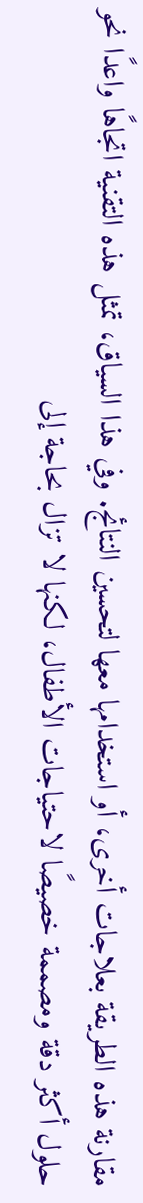مقارنة هذه الطريقة بعلاجات أخرى، أو استخدامها معها لتحسين النتائج. وفي هذا السياق، تمثل هذه التقنية اتجاهًا واعدًا نحو حلول أكثر دقة ومصممة خصيصًا لاحتياجات الأطفال، لكنها لا تزال بحاجة إلى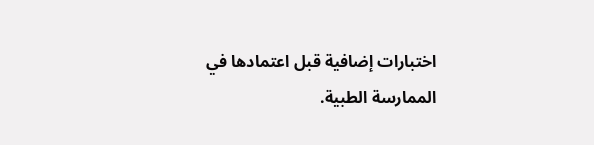اختبارات إضافية قبل اعتمادها في الممارسة الطبية.